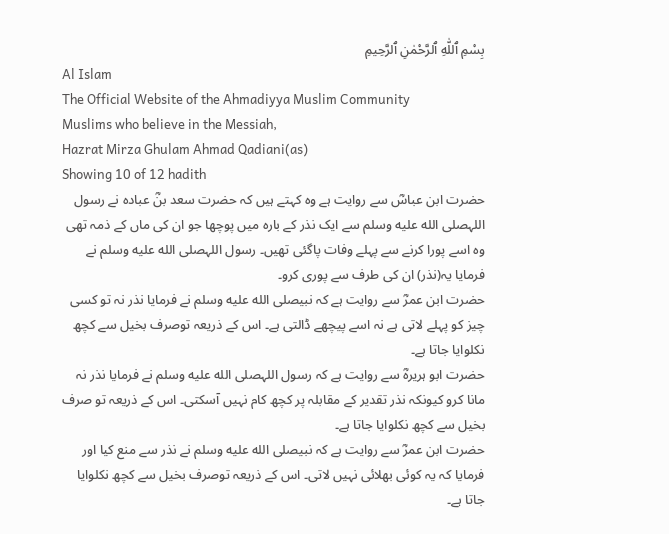بِسْمِ ٱللّٰهِ ٱلرَّحْمٰنِ ٱلرَّحِيمِ
Al Islam
The Official Website of the Ahmadiyya Muslim Community
Muslims who believe in the Messiah,
Hazrat Mirza Ghulam Ahmad Qadiani(as)
Showing 10 of 12 hadith
حضرت ابن عباسؓ سے روایت ہے وہ کہتے ہیں کہ حضرت سعد بنؓ عبادہ نے رسول اللہصلى الله عليه وسلم سے ایک نذر کے بارہ میں پوچھا جو ان کی ماں کے ذمہ تھی وہ اسے پورا کرنے سے پہلے وفات پاگئی تھیں۔ رسول اللہصلى الله عليه وسلم نے فرمایا یہ(نذر) ان کی طرف سے پوری کرو۔
حضرت ابن عمرؓ سے روایت ہے کہ نبیصلى الله عليه وسلم نے فرمایا نذر نہ تو کسی چیز کو پہلے لاتی ہے نہ اسے پیچھے ڈالتی ہے۔ اس کے ذریعہ توصرف بخیل سے کچھ نکلوایا جاتا ہے۔
حضرت ابو ہریرہؓ سے روایت ہے کہ رسول اللہصلى الله عليه وسلم نے فرمایا نذر نہ مانا کرو کیونکہ نذر تقدیر کے مقابلہ پر کچھ کام نہیں آسکتی۔ اس کے ذریعہ تو صرف بخیل سے کچھ نکلوایا جاتا ہے۔
حضرت ابن عمرؓ سے روایت ہے کہ نبیصلى الله عليه وسلم نے نذر سے منع کیا اور فرمایا کہ یہ کوئی بھلائی نہیں لاتی۔ اس کے ذریعہ توصرف بخیل سے کچھ نکلوایا جاتا ہے۔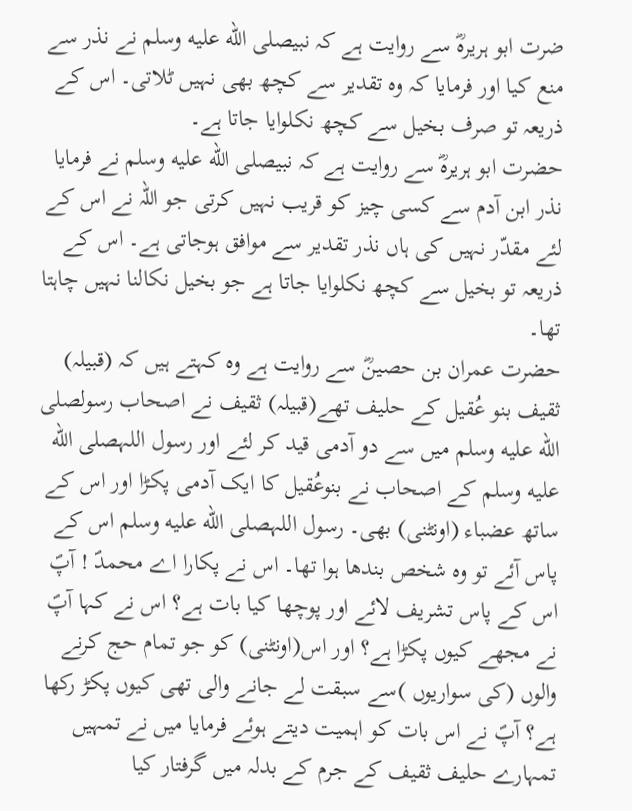ضرت ابو ہریرہؓ سے روایت ہے کہ نبیصلى الله عليه وسلم نے نذر سے منع کیا اور فرمایا کہ وہ تقدیر سے کچھ بھی نہیں ٹلاتی۔ اس کے ذریعہ تو صرف بخیل سے کچھ نکلوایا جاتا ہے۔
حضرت ابو ہریرہؓ سے روایت ہے کہ نبیصلى الله عليه وسلم نے فرمایا نذر ابن آدم سے کسی چیز کو قریب نہیں کرتی جو اللہ نے اس کے لئے مقدّر نہیں کی ہاں نذر تقدیر سے موافق ہوجاتی ہے۔ اس کے ذریعہ تو بخیل سے کچھ نکلوایا جاتا ہے جو بخیل نکالنا نہیں چاہتا تھا۔
حضرت عمران بن حصینؓ سے روایت ہے وہ کہتے ہیں کہ (قبیلہ) ثقیف بنو عُقیل کے حلیف تھے(قبیلہ) ثقیف نے اصحاب رسولصلى الله عليه وسلم میں سے دو آدمی قید کر لئے اور رسول اللہصلى الله عليه وسلم کے اصحاب نے بنوعُقیل کا ایک آدمی پکڑا اور اس کے ساتھ عضباء (اونٹنی) بھی۔ رسول اللہصلى الله عليه وسلم اس کے پاس آئے تو وہ شخص بندھا ہوا تھا۔ اس نے پکارا اے محمدؐ ! آپؐ اس کے پاس تشریف لائے اور پوچھا کیا بات ہے؟ اس نے کہا آپؐ نے مجھے کیوں پکڑا ہے؟ اور اس(اونٹنی) کو جو تمام حج کرنے والوں (کی سواریوں )سے سبقت لے جانے والی تھی کیوں پکڑ رکھا ہے؟ آپؐ نے اس بات کو اہمیت دیتے ہوئے فرمایا میں نے تمہیں تمہارے حلیف ثقیف کے جرم کے بدلہ میں گرفتار کیا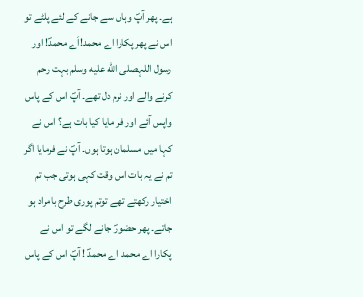ہے۔ پھر آپؐ وہاں سے جانے کے لئے پلٹے تو اس نے پھر پکارا اے محمد!اَے محمدؐ! اور رسول اللہصلى الله عليه وسلم بہت رحم کرنے والے اور نرم دل تھے۔ آپؐ اس کے پاس واپس آئے اور فر مایا کیا بات ہے؟ اس نے کہا میں مسلمان ہوتا ہوں۔ آپؐ نے فرمایا اگر تم نے یہ بات اس وقت کہی ہوتی جب تم اختیار رکھتے تھے توتم پوری طرح بامراد ہو جاتے۔ پھر حضورؐ جانے لگے تو اس نے پکارا اے محمد اے محمدؐ ! آپؐ اس کے پاس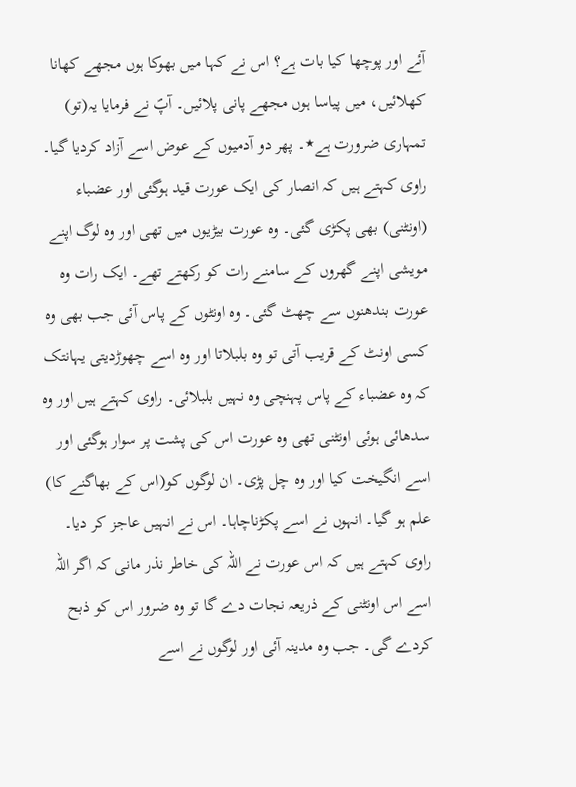آئے اور پوچھا کیا بات ہے؟ اس نے کہا میں بھوکا ہوں مجھے کھانا کھلائیں، میں پیاسا ہوں مجھے پانی پلائیں۔ آپؐ نے فرمایا یہ(تو) تمہاری ضرورت ہے٭۔ پھر دو آدمیوں کے عوض اسے آزاد کردیا گیا۔ راوی کہتے ہیں کہ انصار کی ایک عورت قید ہوگئی اور عضباء (اونٹنی) بھی پکڑی گئی۔ وہ عورت بیڑیوں میں تھی اور وہ لوگ اپنے مویشی اپنے گھروں کے سامنے رات کو رکھتے تھے۔ ایک رات وہ عورت بندھنوں سے چھٹ گئی۔ وہ اونٹوں کے پاس آئی جب بھی وہ کسی اونٹ کے قریب آتی تو وہ بلبلاتا اور وہ اسے چھوڑدیتی یہانتک کہ وہ عضباء کے پاس پہنچی وہ نہیں بلبلائی۔ راوی کہتے ہیں اور وہ سدھائی ہوئی اونٹنی تھی وہ عورت اس کی پشت پر سوار ہوگئی اور اسے انگیخت کیا اور وہ چل پڑی۔ ان لوگوں کو(اس کے بھاگنے کا) علم ہو گیا۔ انہوں نے اسے پکڑناچاہا۔ اس نے انہیں عاجز کر دیا۔ راوی کہتے ہیں کہ اس عورت نے اللہ کی خاطر نذر مانی کہ اگر اللہ اسے اس اونٹنی کے ذریعہ نجات دے گا تو وہ ضرور اس کو ذبح کردے گی۔ جب وہ مدینہ آئی اور لوگوں نے اسے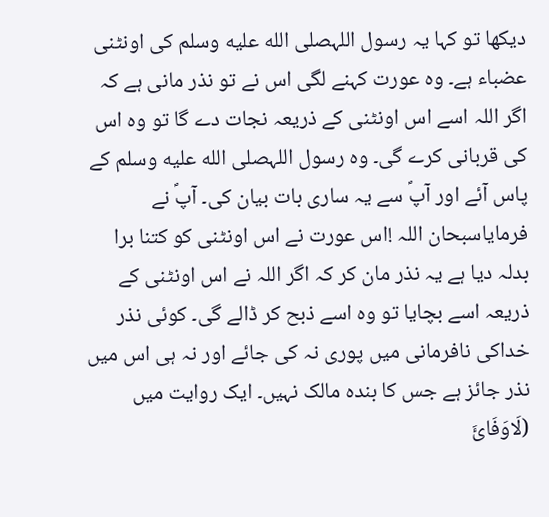دیکھا تو کہا یہ رسول اللہصلى الله عليه وسلم کی اونٹنی عضباء ہے۔ وہ عورت کہنے لگی اس نے تو نذر مانی ہے کہ اگر اللہ اسے اس اونٹنی کے ذریعہ نجات دے گا تو وہ اس کی قربانی کرے گی۔ وہ رسول اللہصلى الله عليه وسلم کے پاس آئے اور آپؐ سے یہ ساری بات بیان کی۔ آپؐ نے فرمایاسبحان اللہ !اس عورت نے اس اونٹنی کو کتنا برا بدلہ دیا ہے یہ نذر مان کر کہ اگر اللہ نے اس اونٹنی کے ذریعہ اسے بچایا تو وہ اسے ذبح کر ڈالے گی۔ کوئی نذر خداکی نافرمانی میں پوری نہ کی جائے اور نہ ہی اس میں نذر جائز ہے جس کا بندہ مالک نہیں۔ ایک روایت میں (لَاوَفَائَ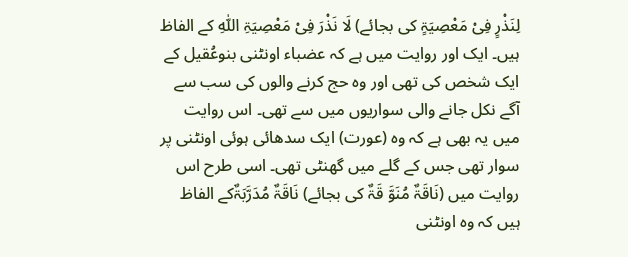لِنَذْرٍ فِیْ مَعْصِیَۃٍ کی بجائے) لَا نَذْرَ فِیْ مَعْصِیَۃِ اللّٰہِ کے الفاظ ہیں۔ ایک اور روایت میں ہے کہ عضباء اونٹنی بنوعُقیل کے ایک شخص کی تھی اور وہ حج کرنے والوں کی سب سے آگے نکل جانے والی سواریوں میں سے تھی۔ اس روایت میں یہ بھی ہے کہ وہ (عورت) ایک سدھائی ہوئی اونٹنی پر سوار تھی جس کے گلے میں گھنٹی تھی۔ اسی طرح اس روایت میں (نَاقَۃٌ مُنَوَّ قَۃٌ کی بجائے) نَاقَۃٌ مُدَرَّبَۃٌکے الفاظ ہیں کہ وہ اونٹنی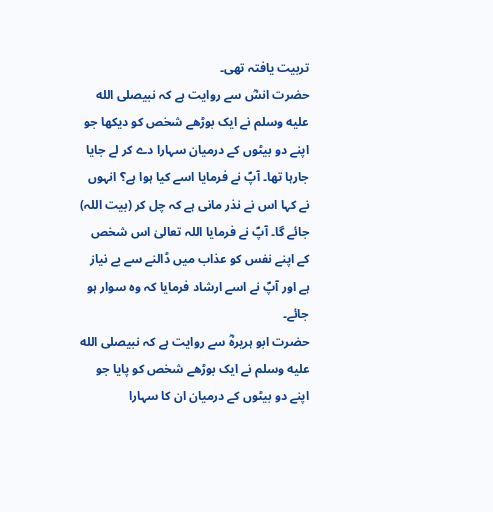تربیت یافتہ تھی۔
حضرت انسؓ سے روایت ہے کہ نبیصلى الله عليه وسلم نے ایک بوڑھے شخص کو دیکھا جو اپنے دو بیٹوں کے درمیان سہارا دے کر لے جایا جارہا تھا۔ آپؐ نے فرمایا اسے کیا ہوا ہے؟ انہوں نے کہا اس نے نذر مانی ہے کہ چل کر (بیت اللہ) جائے گا۔ آپؐ نے فرمایا اللہ تعالیٰ اس شخص کے اپنے نفس کو عذاب میں ڈالنے سے بے نیاز ہے اور آپؐ نے اسے ارشاد فرمایا کہ وہ سوار ہو جائے۔
حضرت ابو ہریرہؓ سے روایت ہے کہ نبیصلى الله عليه وسلم نے ایک بوڑھے شخص کو پایا جو اپنے دو بیٹوں کے درمیان ان کا سہارا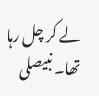لے کر چل رہا تھا۔ نبیصلى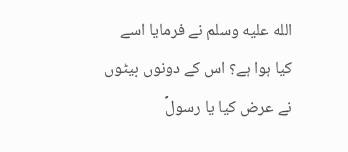الله عليه وسلم نے فرمایا اسے کیا ہوا ہے؟ اس کے دونوں بیٹوں نے عرض کیا یا رسولؐ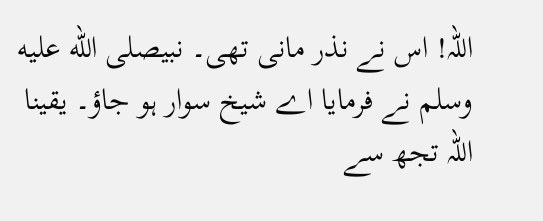اللہ! اس نے نذر مانی تھی۔ نبیصلى الله عليه وسلم نے فرمایا اے شیخ سوار ہو جاؤ۔ یقینا اللہ تجھ سے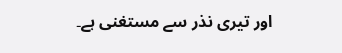اور تیری نذر سے مستغنی ہے۔